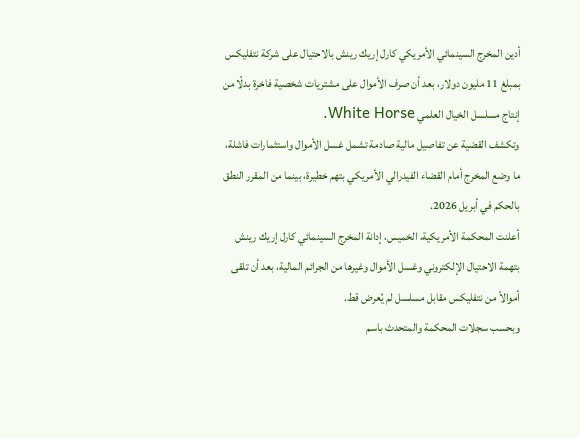أدين المخرج السينمائي الأمريكي كارل إريك رينش بالاحتيال على شركة نتفليكس بمبلغ 11 مليون دولار، بعد أن صرف الأموال على مشتريات شخصية فاخرة بدلًا من إنتاج مسلسل الخيال العلمي White Horse.
وتكشف القضية عن تفاصيل مالية صادمة تشمل غسل الأموال واستثمارات فاشلة، ما وضع المخرج أمام القضاء الفيدرالي الأمريكي بتهم خطيرة، بينما من المقرر النطق بالحكم في أبريل 2026.
أعلنت المحكمة الأمريكية، الخميس، إدانة المخرج السينمائي كارل إريك رينش بتهمة الاحتيال الإلكتروني وغسل الأموال وغيرها من الجرائم المالية، بعد أن تلقى أموالاً من نتفليكس مقابل مسلسل لم يُعرض قط.
وبحسب سجلات المحكمة والمتحدث باسم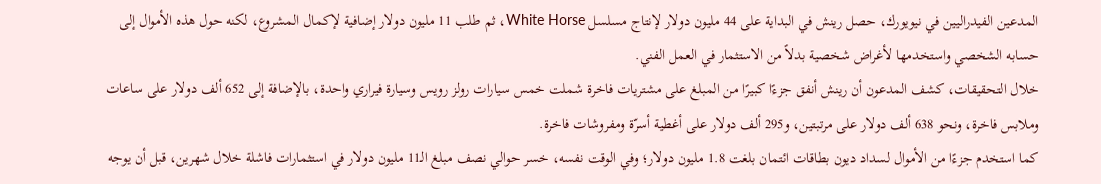المدعين الفيدراليين في نيويورك، حصل رينش في البداية على 44 مليون دولار لإنتاج مسلسل White Horse، ثم طلب 11 مليون دولار إضافية لإكمال المشروع، لكنه حول هذه الأموال إلى حسابه الشخصي واستخدمها لأغراض شخصية بدلاً من الاستثمار في العمل الفني.
خلال التحقيقات، كشف المدعون أن رينش أنفق جزءًا كبيرًا من المبلغ على مشتريات فاخرة شملت خمس سيارات رولز رويس وسيارة فيراري واحدة، بالإضافة إلى 652 ألف دولار على ساعات وملابس فاخرة، ونحو 638 ألف دولار على مرتبتين، و295 ألف دولار على أغطية أسرّة ومفروشات فاخرة.
كما استخدم جزءًا من الأموال لسداد ديون بطاقات ائتمان بلغت 1.8 مليون دولار؛ وفي الوقت نفسه، خسر حوالي نصف مبلغ الـ11 مليون دولار في استثمارات فاشلة خلال شهرين، قبل أن يوجه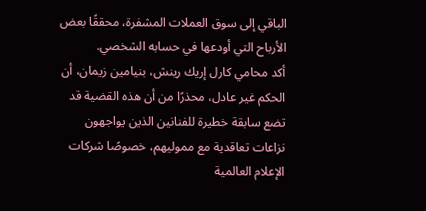الباقي إلى سوق العملات المشفرة، محققًا بعض الأرباح التي أودعها في حسابه الشخصي.
أكد محامي كارل إريك رينش، بنيامين زيمان، أن الحكم غير عادل، محذرًا من أن هذه القضية قد تضع سابقة خطيرة للفنانين الذين يواجهون نزاعات تعاقدية مع مموليهم، خصوصًا شركات الإعلام العالمية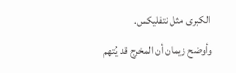الكبرى مثل نتفليكس.
وأوضح زيمان أن المخرج قد يُتهم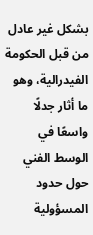بشكل غير عادل من قبل الحكومة الفيدرالية، وهو ما أثار جدلًا واسعًا في الوسط الفني حول حدود المسؤولية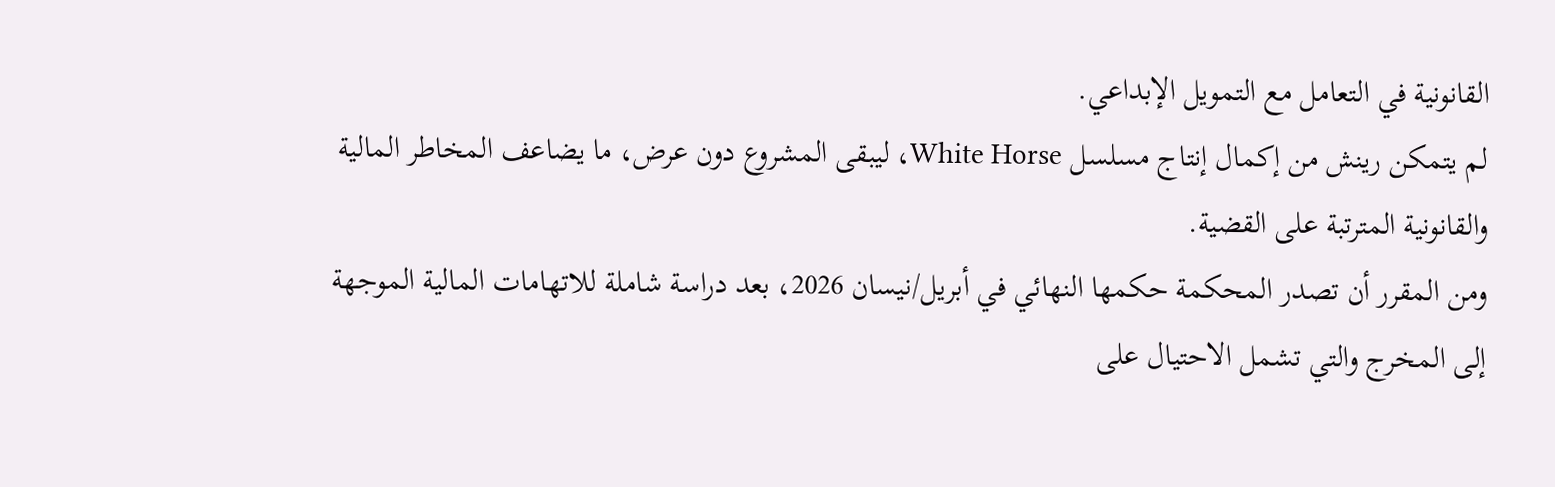القانونية في التعامل مع التمويل الإبداعي.
لم يتمكن رينش من إكمال إنتاج مسلسل White Horse، ليبقى المشروع دون عرض، ما يضاعف المخاطر المالية والقانونية المترتبة على القضية.
ومن المقرر أن تصدر المحكمة حكمها النهائي في أبريل/نيسان 2026، بعد دراسة شاملة للاتهامات المالية الموجهة إلى المخرج والتي تشمل الاحتيال على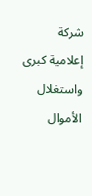شركة إعلامية كبرى واستغلال الأموال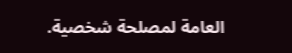العامة لمصلحة شخصية.